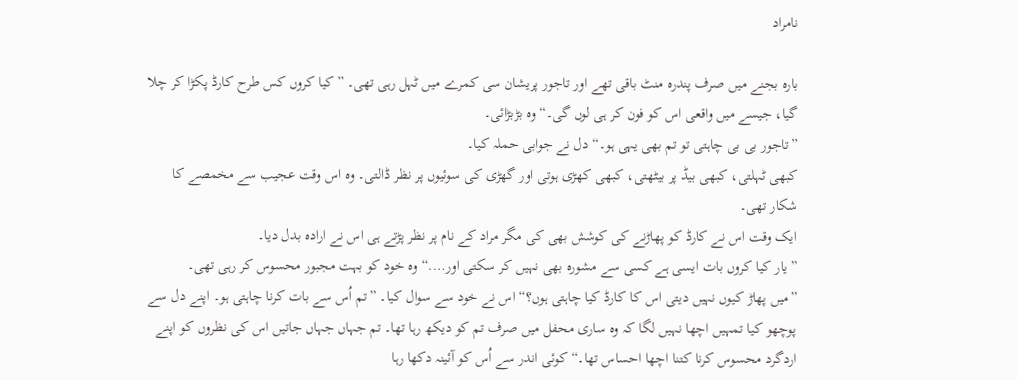نامراد

بارہ بجنے میں صرف پندرہ منٹ باقی تھے اور تاجور پریشان سی کمرے میں ٹہل رہی تھی۔ ”کیا کروں کس طرح کارڈ پکڑا کر چلا گیا، جیسے میں واقعی اس کو فون کر ہی لوں گی۔“ وہ بڑبڑائی۔
”تاجور بی بی چاہتی تو تم بھی یہی ہو۔“ دل نے جوابی حملہ کیا۔
کبھی ٹہلتی، کبھی بیڈ پر بیٹھتی، کبھی کھڑی ہوتی اور گھڑی کی سوئیوں پر نظر ڈالتی۔ وہ اس وقت عجیب سے مخمصے کا شکار تھی۔
ایک وقت اس نے کارڈ کو پھاڑنے کی کوشش بھی کی مگر مراد کے نام پر نظر پڑتے ہی اس نے ارادہ بدل دیا۔
”یار کیا کروں بات ایسی ہے کسی سے مشورہ بھی نہیں کر سکتی اور….“ وہ خود کو بہت مجبور محسوس کر رہی تھی۔
”میں پھاڑ کیوں نہیں دیتی اس کا کارڈ کیا چاہتی ہوں؟“ اس نے خود سے سوال کیا۔ ”تم اُس سے بات کرنا چاہتی ہو۔ اپنے دل سے پوچھو کیا تمہیں اچھا نہیں لگا کہ وہ ساری محفل میں صرف تم کو دیکھ رہا تھا۔ تم جہاں جہاں جاتیں اس کی نظروں کو اپنے اردگرد محسوس کرنا کتنا اچھا احساس تھا۔“ کوئی اندر سے اُس کو آئینہ دکھا رہا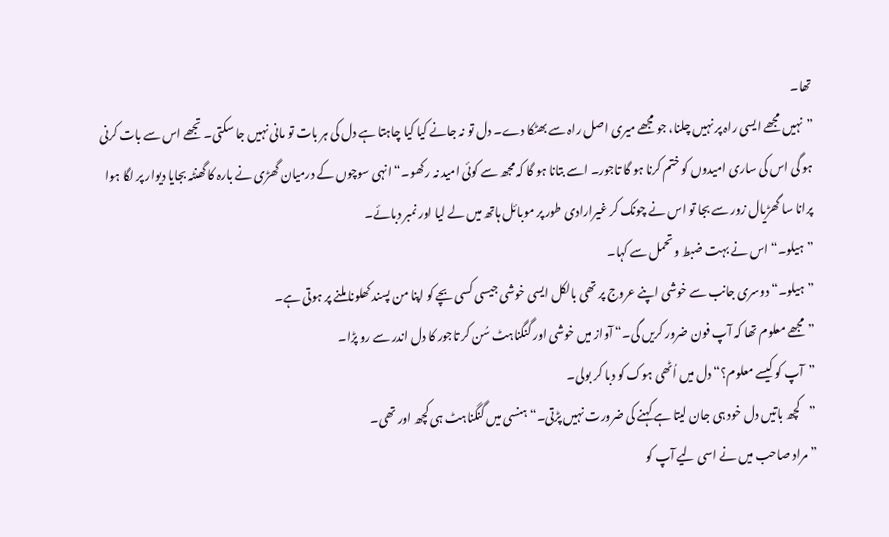تھا۔
”نہیں مجھے ایسی راہ پر نہیں چلنا، جو مجھے میری اصل راہ سے بھٹکا دے۔ دل تو نہ جانے کیا کیا چاہتا ہے دل کی ہر بات تو مانی نہیں جا سکتی۔ تجھے اس سے بات کرنی ہو گی اس کی ساری امیدوں کو ختم کرنا ہو گا تاجور۔ اسے بتانا ہو گا کہ مجھ سے کوئی امید نہ رکھو۔“ انہی سوچوں کے درمیان گھڑی نے بارہ کا گھنٹہ بجایا دیوار پر لگا ہوا پرانا سا گھڑیال زور سے بجا تو اس نے چونک کر غیرارادی طور پر موبائل ہاتھ میں لے لیا اور نمبر دبائے۔
”ہیلو۔“ اس نے بہت ضبط و تحمل سے کہا۔
”ہیلو۔“ دوسری جانب سے خوشی اپنے عروج پر تھی بالکل ایسی خوشی جیسی کسی بچے کو اپنا من پسند کھلونا ملنے پر ہوتی ہے۔
”مجھے معلوم تھا کہ آپ فون ضرور کریں گی۔“ آواز میں خوشی اور گنگناہٹ سُن کر تاجور کا دل اندر سے رو پڑا۔
”آپ کو کیسے معلوم؟“ دل میں اُٹھی ہوک کو دبا کر بولی۔
”کچھ باتیں دل خود ہی جان لیتا ہے کہنے کی ضرورت نہیں پڑتی۔“ ہنسی میں گنگناہٹ ہی کچھ اور تھی۔
”مراد صاحب میں نے اسی لیے آپ کو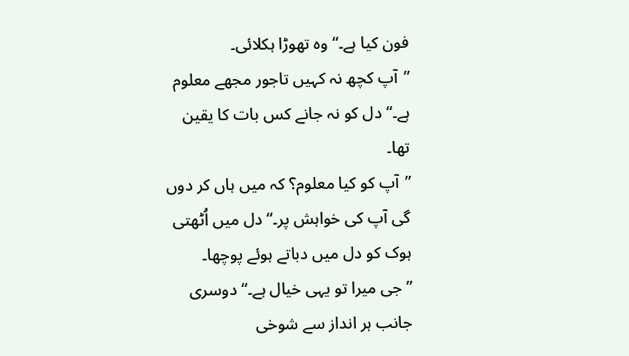فون کیا ہے۔“ وہ تھوڑا ہکلائی۔
”آپ کچھ نہ کہیں تاجور مجھے معلوم ہے۔“ دل کو نہ جانے کس بات کا یقین تھا۔
”آپ کو کیا معلوم؟ کہ میں ہاں کر دوں گی آپ کی خواہش پر۔“ دل میں اُٹھتی ہوک کو دل میں دباتے ہوئے پوچھا۔
”جی میرا تو یہی خیال ہے۔“ دوسری جانب ہر انداز سے شوخی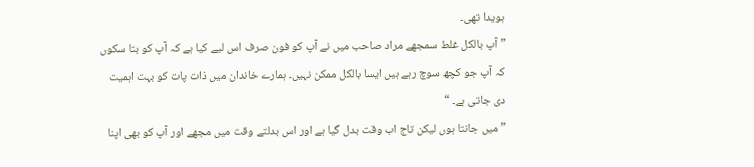ہویدا تھی۔
”آپ بالکل غلط سمجھے مراد صاحب میں نے آپ کو فون صرف اس لیے کیا ہے کہ آپ کو بتا سکوں کہ آپ جو کچھ سوچ رہے ہیں ایسا بالکل ممکن نہیں۔ ہمارے خاندان میں ذات پات کو بہت اہمیت دی جاتی ہے۔ “
”میں جانتا ہوں لیکن تاج اب وقت بدل گیا ہے اور اس بدلتے وقت میں مجھے اور آپ کو بھی اپنا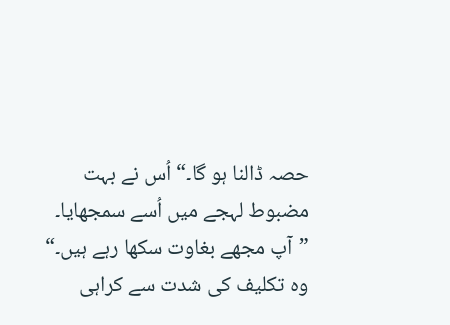حصہ ڈالنا ہو گا۔“ اُس نے بہت مضبوط لہجے میں اُسے سمجھایا۔
”آپ مجھے بغاوت سکھا رہے ہیں۔“ وہ تکلیف کی شدت سے کراہی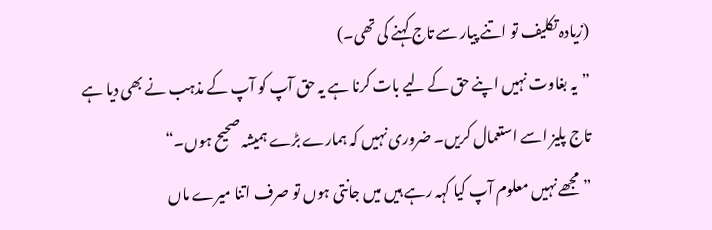(زیادہ تکلیف تو اتنے پیار سے تاج کہنے کی تھی۔)
”یہ بغاوت نہیں اپنے حق کے لیے بات کرنا ہے یہ حق آپ کو آپ کے مذہب نے بھی دیا ہے تاج پلیز اسے استعمال کریں۔ ضروری نہیں کہ ہمارے بڑے ہمیشہ صحیح ہوں۔“
”مجھے نہیں معلوم آپ کیا کہہ رہے ہیں میں جانتی ہوں تو صرف اتنا میرے ماں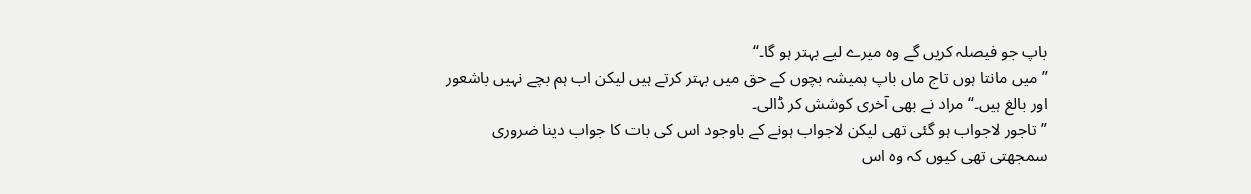باپ جو فیصلہ کریں گے وہ میرے لیے بہتر ہو گا۔“
”میں مانتا ہوں تاج ماں باپ ہمیشہ بچوں کے حق میں بہتر کرتے ہیں لیکن اب ہم بچے نہیں باشعور اور بالغ ہیں۔“ مراد نے بھی آخری کوشش کر ڈالی۔
”تاجور لاجواب ہو گئی تھی لیکن لاجواب ہونے کے باوجود اس کی بات کا جواب دینا ضروری سمجھتی تھی کیوں کہ وہ اس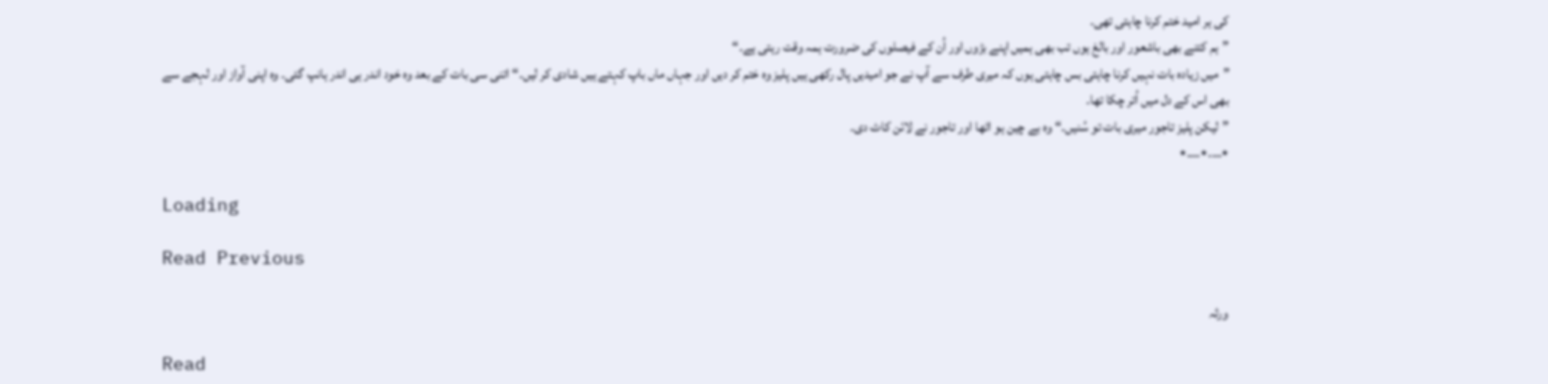کی ہر امید ختم کرنا چاہتی تھی۔
”ہم کتنے بھی باشعور اور بالغ ہوں تب بھی ہمیں اپنے بڑوں اور اُن کے فیصلوں کی ضرورت ہمہ وقت رہتی ہے۔“
”میں زیادہ بات نہیں کرنا چاہتی بس چاہتی ہوں کہ میری طرف سے آپ نے جو امیدیں پال رکھی ہیں پلیز وہ ختم کر دیں اور جہاں ماں باپ کہتے ہیں شادی کر لیں۔“ اتنی سی بات کے بعد وہ خود اندر ہی اندر ہانپ گئی۔ وہ اپنی آواز اور لہجے سے بھی اس کے دل میں اُتر چکا تھا۔
”لیکن پلیز تاجور میری بات تو سُنیں۔“ وہ بے چین ہو اٹھا اور تاجور نے لائن کاٹ دی۔
٭….٭….٭

Loading

Read Previous

ورثہ

Read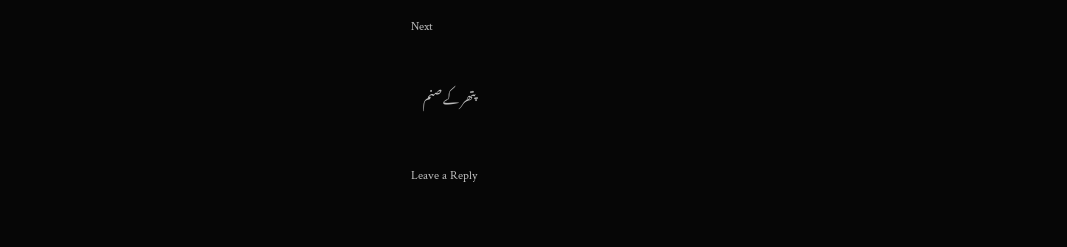Next

پتھر کے صنم

Leave a Reply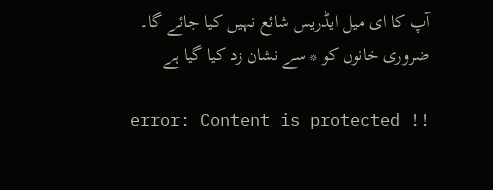آپ کا ای میل ایڈریس شائع نہیں کیا جائے گا۔ ضروری خانوں کو * سے نشان زد کیا گیا ہے

error: Content is protected !!